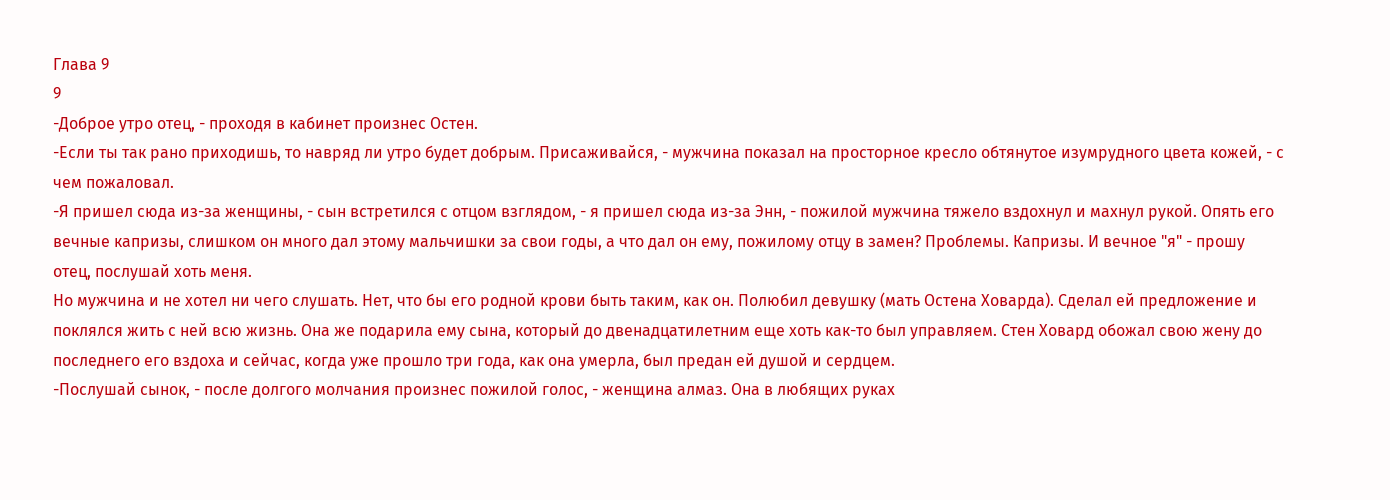Глава 9
9
-Доброе утро отец, - проходя в кабинет произнес Остен.
-Если ты так рано приходишь, то навряд ли утро будет добрым. Присаживайся, - мужчина показал на просторное кресло обтянутое изумрудного цвета кожей, - с чем пожаловал.
-Я пришел сюда из-за женщины, - сын встретился с отцом взглядом, - я пришел сюда из-за Энн, - пожилой мужчина тяжело вздохнул и махнул рукой. Опять его вечные капризы, слишком он много дал этому мальчишки за свои годы, а что дал он ему, пожилому отцу в замен? Проблемы. Капризы. И вечное "я" - прошу отец, послушай хоть меня.
Но мужчина и не хотел ни чего слушать. Нет, что бы его родной крови быть таким, как он. Полюбил девушку (мать Остена Ховарда). Сделал ей предложение и поклялся жить с ней всю жизнь. Она же подарила ему сына, который до двенадцатилетним еще хоть как-то был управляем. Стен Ховард обожал свою жену до последнего его вздоха и сейчас, когда уже прошло три года, как она умерла, был предан ей душой и сердцем.
-Послушай сынок, - после долгого молчания произнес пожилой голос, - женщина алмаз. Она в любящих руках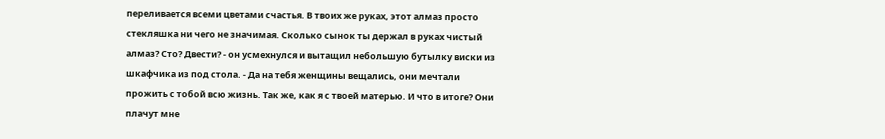переливается всеми цветами счастья. В твоих же руках, этот алмаз просто стекляшка ни чего не значимая. Сколько сынок ты держал в руках чистый алмаз? Сто? Двести? - он усмехнулся и вытащил небольшую бутылку виски из шкафчика из под стола. - Да на тебя женщины вещались, они мечтали прожить с тобой всю жизнь. Так же, как я с твоей матерью. И что в итоге? Они плачут мне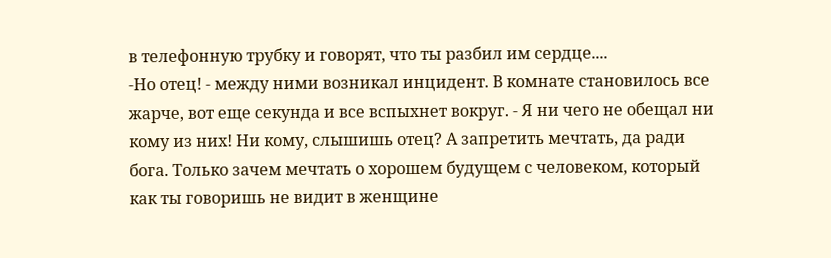в телефонную трубку и говорят, что ты разбил им сердце....
-Но отец! - между ними возникал инцидент. В комнате становилось все жарче, вот еще секунда и все вспыхнет вокруг. - Я ни чего не обещал ни кому из них! Ни кому, слышишь отец? А запретить мечтать, да ради бога. Только зачем мечтать о хорошем будущем с человеком, который как ты говоришь не видит в женщине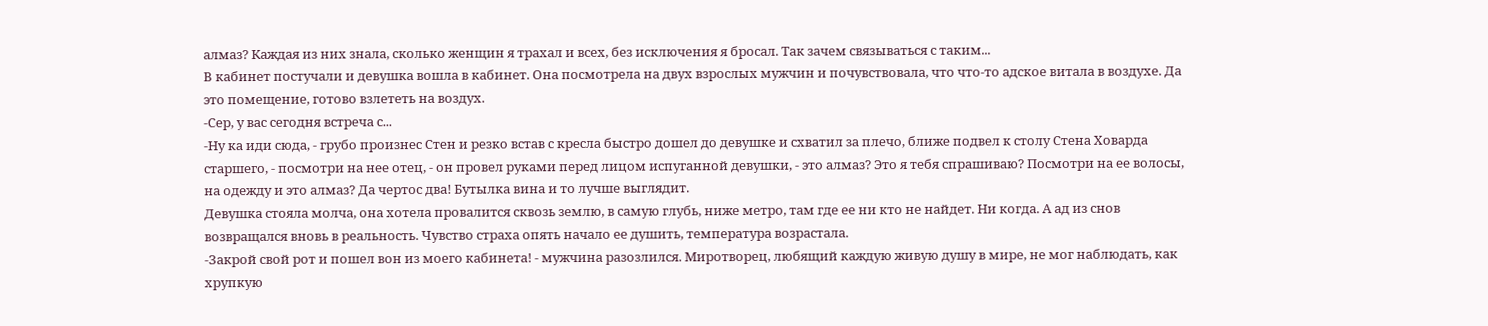алмаз? Каждая из них знала, сколько женщин я трахал и всех, без исключения я бросал. Так зачем связываться с таким...
В кабинет постучали и девушка вошла в кабинет. Она посмотрела на двух взрослых мужчин и почувствовала, что что-то адское витала в воздухе. Да это помещение, готово взлететь на воздух.
-Сер, у вас сегодня встреча с...
-Ну ка иди сюда, - грубо произнес Стен и резко встав с кресла быстро дошел до девушке и схватил за плечо, ближе подвел к столу Стена Ховарда старшего, - посмотри на нее отец, - он провел руками перед лицом испуганной девушки, - это алмаз? Это я тебя спрашиваю? Посмотри на ее волосы, на одежду и это алмаз? Да чертос два! Бутылка вина и то лучше выглядит.
Девушка стояла молча, она хотела провалится сквозь землю, в самую глубь, ниже метро, там где ее ни кто не найдет. Ни когда. А ад из снов возвращался вновь в реальность. Чувство страха опять начало ее душить, температура возрастала.
-Закрой свой рот и пошел вон из моего кабинета! - мужчина разозлился. Миротворец, любящий каждую живую душу в мире, не мог наблюдать, как хрупкую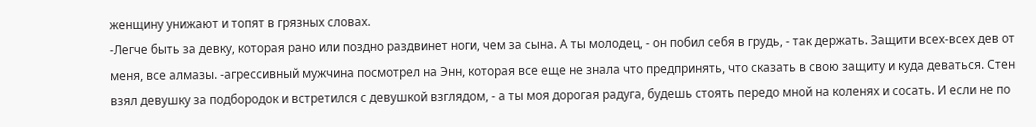женщину унижают и топят в грязных словах.
-Легче быть за девку, которая рано или поздно раздвинет ноги, чем за сына. А ты молодец, - он побил себя в грудь, - так держать. Защити всех-всех дев от меня, все алмазы. -агрессивный мужчина посмотрел на Энн, которая все еще не знала что предпринять, что сказать в свою защиту и куда деваться. Стен взял девушку за подбородок и встретился с девушкой взглядом, - а ты моя дорогая радуга, будешь стоять передо мной на коленях и сосать. И если не по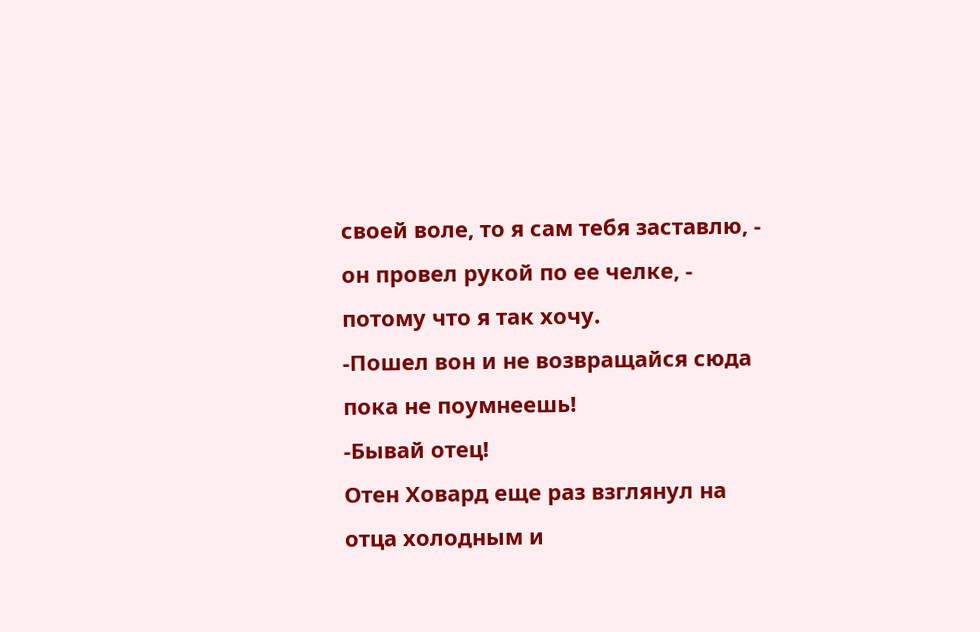своей воле, то я сам тебя заставлю, - он провел рукой по ее челке, - потому что я так хочу.
-Пошел вон и не возвращайся сюда пока не поумнеешь!
-Бывай отец!
Отен Ховард еще раз взглянул на отца холодным и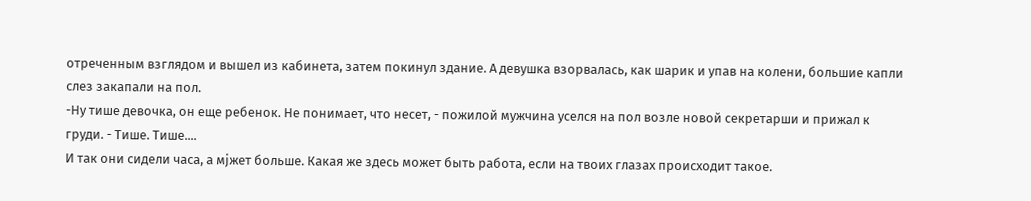отреченным взглядом и вышел из кабинета, затем покинул здание. А девушка взорвалась, как шарик и упав на колени, большие капли слез закапали на пол.
-Ну тише девочка, он еще ребенок. Не понимает, что несет, - пожилой мужчина уселся на пол возле новой секретарши и прижал к груди. - Тише. Тише....
И так они сидели часа, а мjжет больше. Какая же здесь может быть работа, если на твоих глазах происходит такое.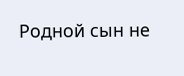Родной сын не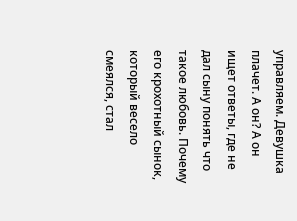управляем. Девушка плачет. А он? А он ищет ответы, где не дал сыну понять что такое любовь. Почему его крохотный сынок, который весело смеялся, стал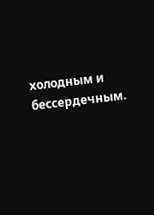холодным и бессердечным.